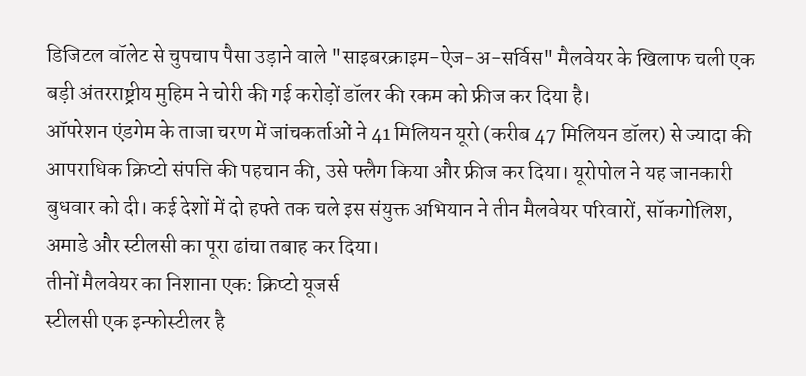डिजिटल वॉलेट से चुपचाप पैसा उड़ाने वाले "साइबरक्राइम-ऐज-अ-सर्विस" मैलवेयर के खिलाफ चली एक बड़ी अंतरराष्ट्रीय मुहिम ने चोरी की गई करोड़ों डॉलर की रकम को फ्रीज कर दिया है।
ऑपरेशन एंडगेम के ताजा चरण में जांचकर्ताओं ने 41 मिलियन यूरो (करीब 47 मिलियन डॉलर) से ज्यादा की आपराधिक क्रिप्टो संपत्ति की पहचान की, उसे फ्लैग किया और फ्रीज कर दिया। यूरोपोल ने यह जानकारी बुधवार को दी। कई देशों में दो हफ्ते तक चले इस संयुक्त अभियान ने तीन मैलवेयर परिवारों, सॉकगोलिश, अमाडे और स्टीलसी का पूरा ढांचा तबाह कर दिया।
तीनों मैलवेयर का निशाना एक: क्रिप्टो यूजर्स
स्टीलसी एक इन्फोस्टीलर है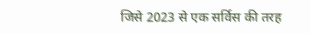जिसे 2023 से एक सर्विस की तरह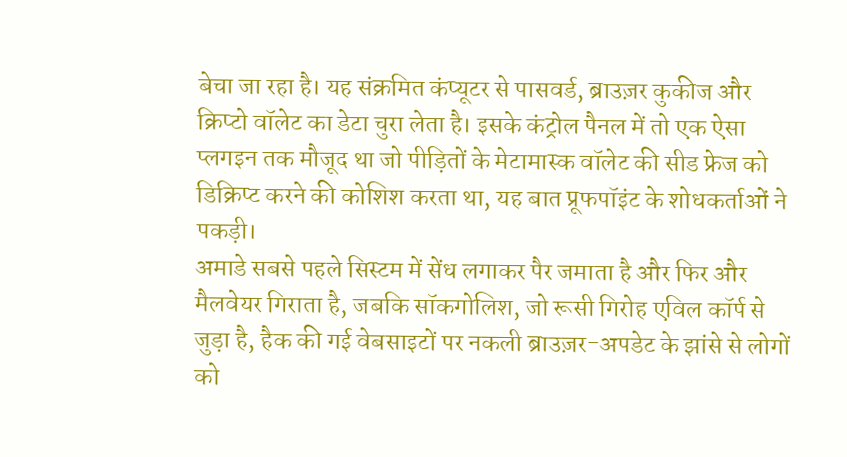बेचा जा रहा है। यह संक्रमित कंप्यूटर से पासवर्ड, ब्राउज़र कुकीज और क्रिप्टो वॉलेट का डेटा चुरा लेता है। इसके कंट्रोल पैनल में तो एक ऐसा प्लगइन तक मौजूद था जो पीड़ितों के मेटामास्क वॉलेट की सीड फ्रेज को डिक्रिप्ट करने की कोशिश करता था, यह बात प्रूफपॉइंट के शोधकर्ताओं ने पकड़ी।
अमाडे सबसे पहले सिस्टम में सेंध लगाकर पैर जमाता है और फिर और मैलवेयर गिराता है, जबकि सॉकगोलिश, जो रूसी गिरोह एविल कॉर्प से जुड़ा है, हैक की गई वेबसाइटों पर नकली ब्राउज़र-अपडेट के झांसे से लोगों को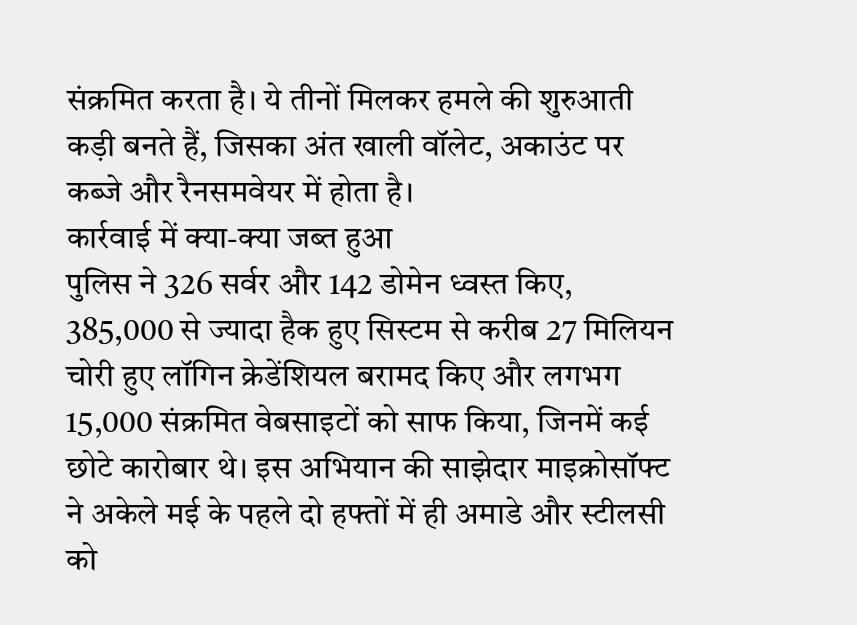संक्रमित करता है। ये तीनों मिलकर हमले की शुरुआती कड़ी बनते हैं, जिसका अंत खाली वॉलेट, अकाउंट पर कब्जे और रैनसमवेयर में होता है।
कार्रवाई में क्या-क्या जब्त हुआ
पुलिस ने 326 सर्वर और 142 डोमेन ध्वस्त किए, 385,000 से ज्यादा हैक हुए सिस्टम से करीब 27 मिलियन चोरी हुए लॉगिन क्रेडेंशियल बरामद किए और लगभग 15,000 संक्रमित वेबसाइटों को साफ किया, जिनमें कई छोटे कारोबार थे। इस अभियान की साझेदार माइक्रोसॉफ्ट ने अकेले मई के पहले दो हफ्तों में ही अमाडे और स्टीलसी को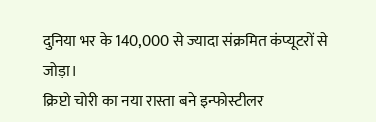दुनिया भर के 140,000 से ज्यादा संक्रमित कंप्यूटरों से जोड़ा।
क्रिप्टो चोरी का नया रास्ता बने इन्फोस्टीलर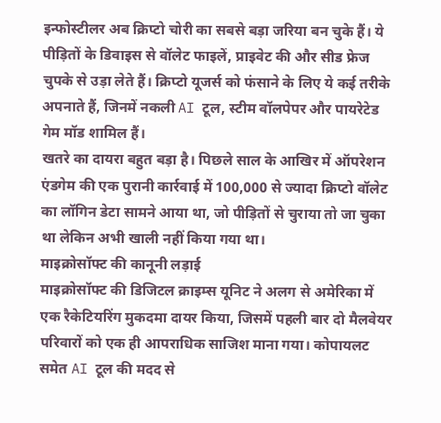इन्फोस्टीलर अब क्रिप्टो चोरी का सबसे बड़ा जरिया बन चुके हैं। ये पीड़ितों के डिवाइस से वॉलेट फाइलें, प्राइवेट की और सीड फ्रेज चुपके से उड़ा लेते हैं। क्रिप्टो यूजर्स को फंसाने के लिए ये कई तरीके अपनाते हैं, जिनमें नकली AI टूल, स्टीम वॉलपेपर और पायरेटेड गेम मॉड शामिल हैं।
खतरे का दायरा बहुत बड़ा है। पिछले साल के आखिर में ऑपरेशन एंडगेम की एक पुरानी कार्रवाई में 100,000 से ज्यादा क्रिप्टो वॉलेट का लॉगिन डेटा सामने आया था, जो पीड़ितों से चुराया तो जा चुका था लेकिन अभी खाली नहीं किया गया था।
माइक्रोसॉफ्ट की कानूनी लड़ाई
माइक्रोसॉफ्ट की डिजिटल क्राइम्स यूनिट ने अलग से अमेरिका में एक रैकेटियरिंग मुकदमा दायर किया, जिसमें पहली बार दो मैलवेयर परिवारों को एक ही आपराधिक साजिश माना गया। कोपायलट समेत AI टूल की मदद से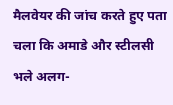मैलवेयर की जांच करते हुए पता चला कि अमाडे और स्टीलसी भले अलग-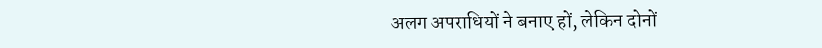अलग अपराधियों ने बनाए हों, लेकिन दोनों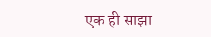एक ही साझा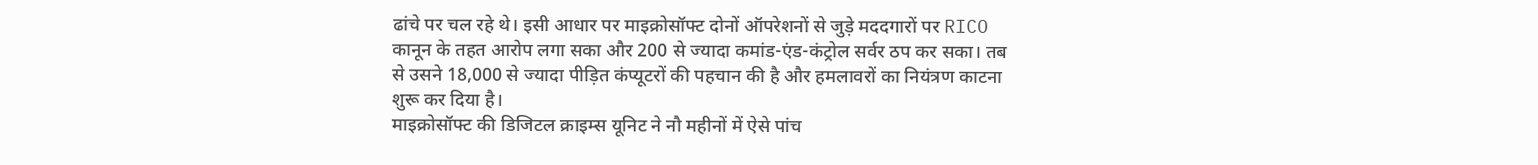ढांचे पर चल रहे थे। इसी आधार पर माइक्रोसॉफ्ट दोनों ऑपरेशनों से जुड़े मददगारों पर RICO कानून के तहत आरोप लगा सका और 200 से ज्यादा कमांड-एंड-कंट्रोल सर्वर ठप कर सका। तब से उसने 18,000 से ज्यादा पीड़ित कंप्यूटरों की पहचान की है और हमलावरों का नियंत्रण काटना शुरू कर दिया है।
माइक्रोसॉफ्ट की डिजिटल क्राइम्स यूनिट ने नौ महीनों में ऐसे पांच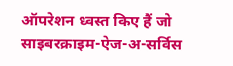ऑपरेशन ध्वस्त किए हैं जो साइबरक्राइम-ऐज-अ-सर्विस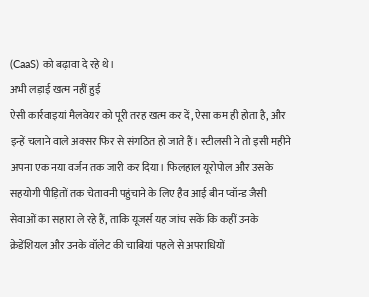(CaaS) को बढ़ावा दे रहे थे।
अभी लड़ाई खत्म नहीं हुई
ऐसी कार्रवाइयां मैलवेयर को पूरी तरह खत्म कर दें, ऐसा कम ही होता है, और इन्हें चलाने वाले अक्सर फिर से संगठित हो जाते हैं। स्टीलसी ने तो इसी महीने अपना एक नया वर्जन तक जारी कर दिया। फिलहाल यूरोपोल और उसके सहयोगी पीड़ितों तक चेतावनी पहुंचाने के लिए हैव आई बीन प्वॉन्ड जैसी सेवाओं का सहारा ले रहे हैं, ताकि यूजर्स यह जांच सकें कि कहीं उनके क्रेडेंशियल और उनके वॉलेट की चाबियां पहले से अपराधियों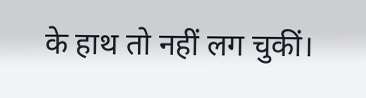के हाथ तो नहीं लग चुकीं।